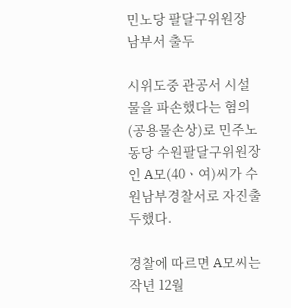민노당 팔달구위원장 남부서 출두

시위도중 관공서 시설물을 파손했다는 혐의(공용물손상)로 민주노동당 수원팔달구위원장인 A모(40ㆍ여)씨가 수원남부경찰서로 자진출두했다.

경찰에 따르면 A모씨는 작년 12월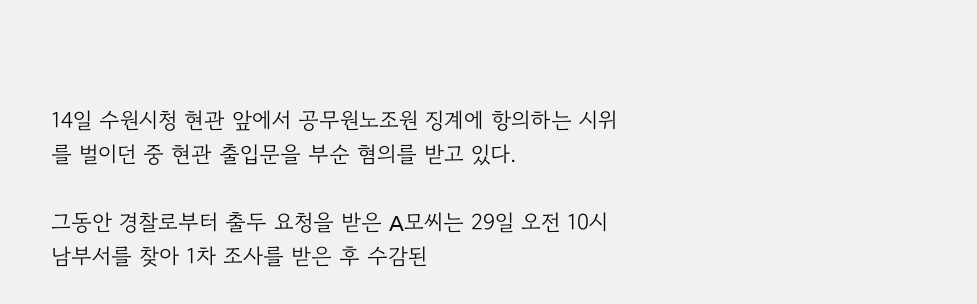14일 수원시청 현관 앞에서 공무원노조원 징계에 항의하는 시위를 벌이던 중 현관 출입문을 부순 혐의를 받고 있다.

그동안 경찰로부터 출두 요청을 받은 A모씨는 29일 오전 10시 남부서를 찾아 1차 조사를 받은 후 수감된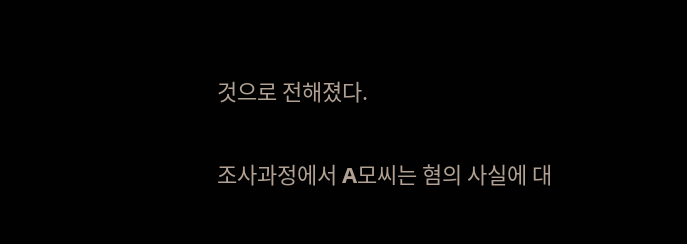것으로 전해졌다.

조사과정에서 A모씨는 혐의 사실에 대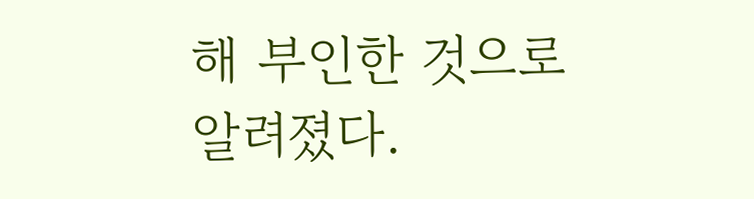해 부인한 것으로 알려졌다.